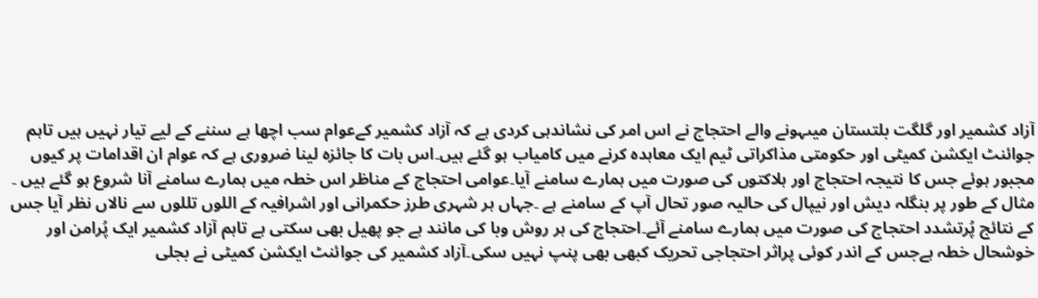آزاد کشمیر اور گلگت بلتستان میںہونے والے احتجاج نے اس امر کی نشاندہی کردی ہے کہ آزاد کشمیر کےعوام سب اچھا ہے سننے کے لیے تیار نہیں ہیں تاہم جوائنٹ ایکشن کمیٹی اور حکومتی مذاکراتی ٹیم ایک معاہدہ کرنے میں کامیاب ہو گئے ہیں۔اس بات کا جائزہ لینا ضروری ہے کہ عوام ان اقدامات پر کیوں مجبور ہوئے جس کا نتیجہ احتجاج اور ہلاکتوں کی صورت میں ہمارے سامنے آیا۔عوامی احتجاج کے مناظر اس خطہ میں ہمارے سامنے آنا شروع ہو گئے ہیں ۔ مثال کے طور پر بنگلہ دیش اور نیپال کی حالیہ صور تحال آپ کے سامنے ہے ۔جہاں ہر شہری طرز حکمرانی اور اشرافیہ کے اللوں تللوں سے نالاں نظر آیا جس کے نتائج پُرتشدد احتجاج کی صورت میں ہمارے سامنے آئے۔احتجاج کی ہر روش وبا کی مانند ہے جو پھیل بھی سکتی ہے تاہم آزاد کشمیر ایک پُرامن اور خوشحال خطہ ہےجس کے اندر کوئی پراثر احتجاجی تحریک کبھی بھی پنپ نہیں سکی۔آزاد کشمیر کی جوائنٹ ایکشن کمیٹی نے بجلی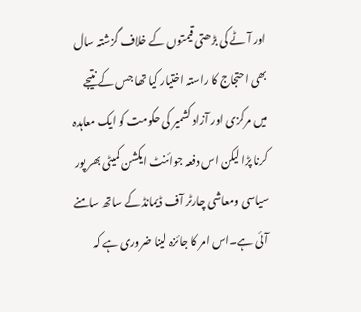اور آٹے کی بڑھتی قیمتوں کے خلاف گزشتہ سال بھی احتجاج کا راستہ اختیار کیا تھا جس کے نتیجے میں مرکزی اور آزاد کشمیر کی حکومت کو ایک معاہدہ کرنا پڑا لیکن اس دفعہ جوائنٹ ایکشن کمیٹی بھر پور سیاسی ومعاشی چارٹر آف ڈیمانڈ کے ساتھ سامنے آئی ہے۔اس امر کا جائزہ لینا ضروری ہے کہ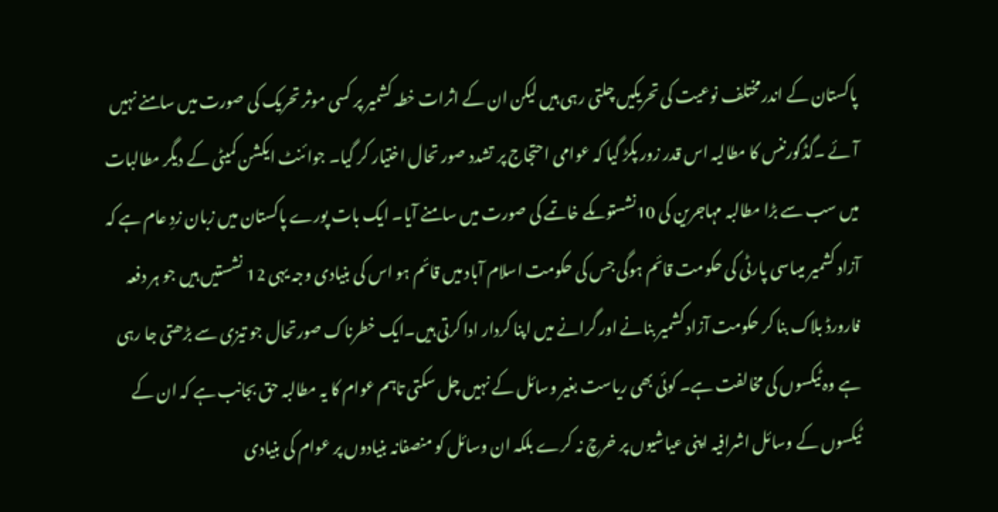پاکستان کے اندرمختلف نوعیت کی تحریکیں چلتی رہی ہیں لیکن ان کے اثرات خطہ کشمیر پر کسی موثر تحریک کی صورت میں سامنے نہیں آئے ۔گڈگورننس کا مطالیہ اس قدر زور پکڑ گیا کہ عوامی احتجاج پر تشدد صور تحال اختیار کر گیا۔ جوائنٹ ایکشن کمیٹی کے دیگر مطالبات میں سب سے بڑا مطالبہ مہاجرین کی 10نشستوںکے خاتمے کی صورت میں سامنے آیا۔ ایک بات پورے پاکستان میں زبان زدِ عام ہے کہ آزاد کشمیر میںاسی پارٹی کی حکومت قائم ہوگی جس کی حکومت اسلام آباد میں قائم ہو اس کی بنیادی وجہ یہی 12 نشستیں ہیں جو ہر دفعہ فارورڈ بلاک بنا کر حکومت آزاد کشمیر بنانے اور گرانے میں اپنا کردار ادا کرتی ہیں۔ایک خطرناک صورتحال جو تیزی سے بڑھتی جا رہی ہے وہ ٹیکسوں کی مخالفت ہے۔ کوئی بھی ریاست بغیر وسائل کے نہیں چل سکتی تاہم عوام کا یہ مطالبہ حق بجانب ہے کہ ان کے ٹیکسوں کے وسائل اشرافیہ اپنی عیاشیوں پر خرچ نہ کرے بلکہ ان وسائل کو منصفانہ بنیادوں پر عوام کی بنیادی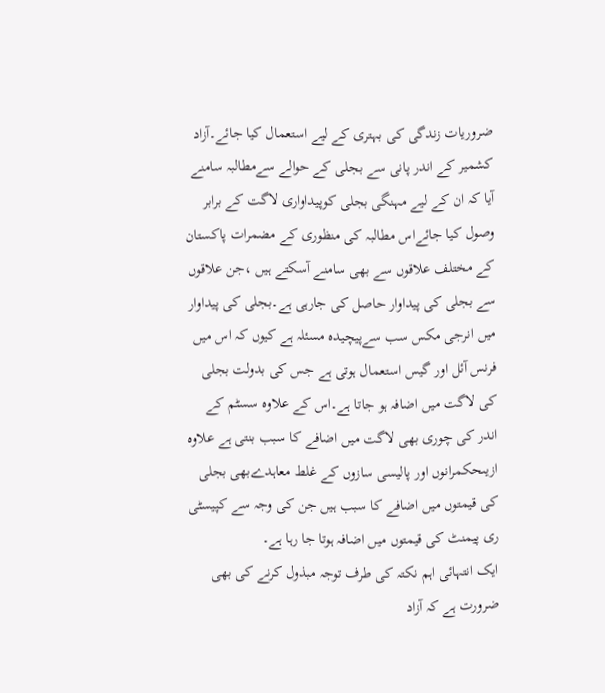ضروریات زندگی کی بہتری کے لیے استعمال کیا جائے۔آزاد کشمیر کے اندر پانی سے بجلی کے حوالے سےمطالبہ سامنے آیا کہ ان کے لیے مہنگی بجلی کوپیداواری لاگت کے برابر وصول کیا جائےاس مطالبہ کی منظوری کے مضمرات پاکستان کے مختلف علاقوں سے بھی سامنے آسکتے ہیں ،جن علاقوں سے بجلی کی پیداوار حاصل کی جارہی ہے۔بجلی کی پیداوار میں انرجی مکس سب سےپیچیدہ مسئلہ ہے کیوں کہ اس میں فرنس آئل اور گیس استعمال ہوتی ہے جس کی بدولت بجلی کی لاگت میں اضافہ ہو جاتا ہے۔اس کے علاوہ سسٹم کے اندر کی چوری بھی لاگت میں اضافے کا سبب بنتی ہے علاوہ ازیںحکمرانوں اور پالیسی سازوں کے غلط معاہدےبھی بجلی کی قیمتوں میں اضافے کا سبب ہیں جن کی وجہ سے کپیسٹی ری پیمنٹ کی قیمتوں میں اضافہ ہوتا جا رہا ہے۔
ایک انتہائی اہم نکتہ کی طرف توجہ مبذول کرنے کی بھی ضرورت ہے کہ آزاد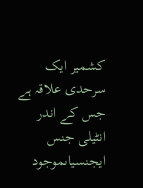کشمیر ایک سرحدی علاقہ ہے جس کے اندر انٹیلی جنس ایجنسیاںموجود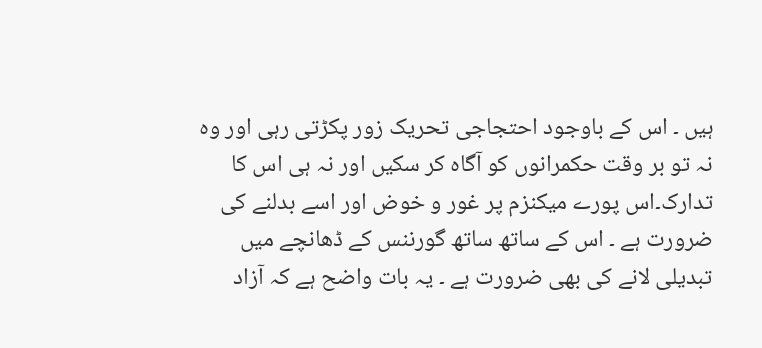ہیں ۔ اس کے باوجود احتجاجی تحریک زور پکڑتی رہی اور وہ نہ تو بر وقت حکمرانوں کو آگاہ کر سکیں اور نہ ہی اس کا تدارک۔اس پورے میکنزم پر غور و خوض اور اسے بدلنے کی ضرورت ہے ۔ اس کے ساتھ ساتھ گورننس کے ڈھانچے میں تبدیلی لانے کی بھی ضرورت ہے ۔ یہ بات واضح ہے کہ آزاد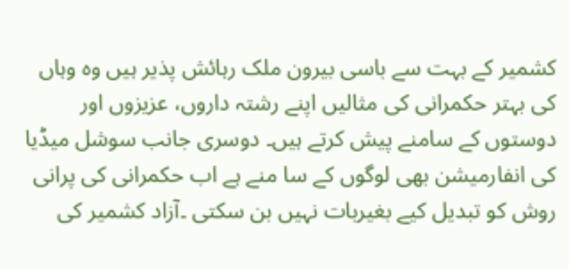کشمیر کے بہت سے باسی بیرون ملک رہائش پذیر ہیں وہ وہاں کی بہتر حکمرانی کی مثالیں اپنے رشتہ داروں، عزیزوں اور دوستوں کے سامنے پیش کرتے ہیں۔ دوسری جانب سوشل میڈیا کی انفارمیشن بھی لوگوں کے سا منے ہے اب حکمرانی کی پرانی روش کو تبدیل کیے بغیربات نہیں بن سکتی ۔آزاد کشمیر کی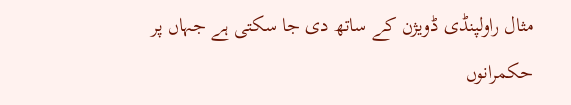مثال راولپنڈی ڈویژن کے ساتھ دی جا سکتی ہے جہاں پر حکمرانوں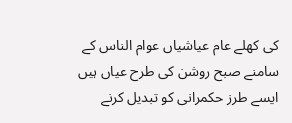کی کھلے عام عیاشیاں عوام الناس کے سامنے صبح روشن کی طرح عیاں ہیں ایسے طرز حکمرانی کو تبدیل کرنے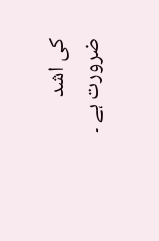کی اشد ضرورت ہے ۔